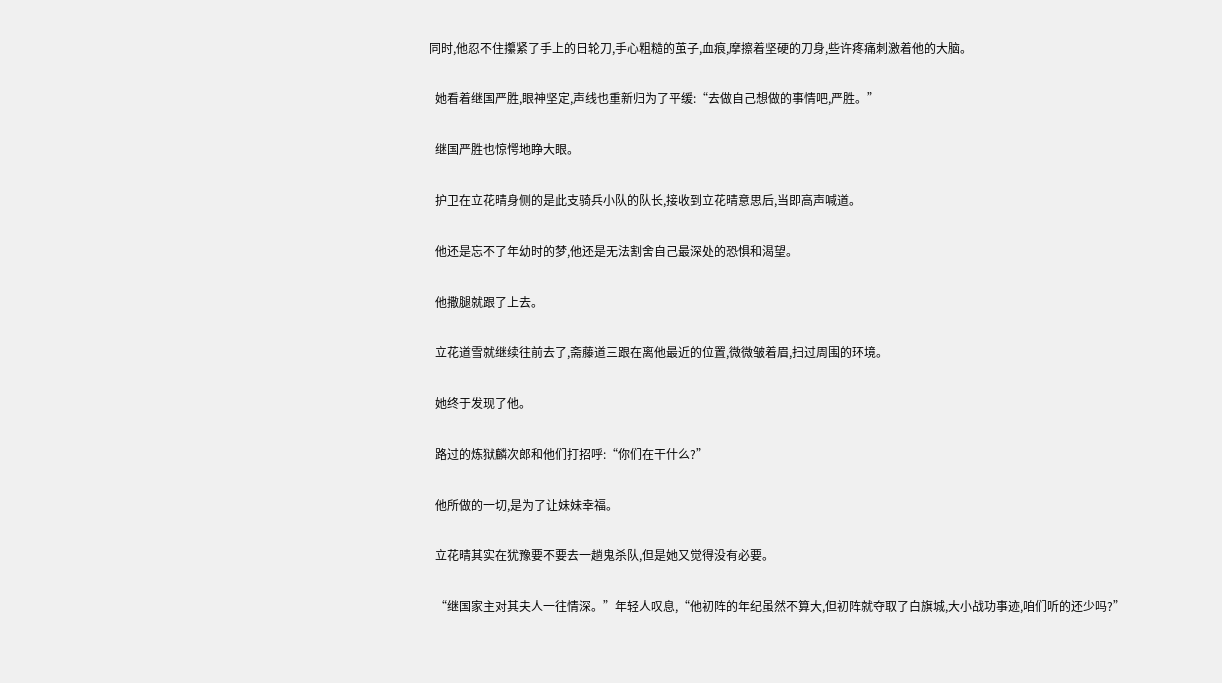同时,他忍不住攥紧了手上的日轮刀,手心粗糙的茧子,血痕,摩擦着坚硬的刀身,些许疼痛刺激着他的大脑。

  她看着继国严胜,眼神坚定,声线也重新归为了平缓:“去做自己想做的事情吧,严胜。”

  继国严胜也惊愕地睁大眼。

  护卫在立花晴身侧的是此支骑兵小队的队长,接收到立花晴意思后,当即高声喊道。

  他还是忘不了年幼时的梦,他还是无法割舍自己最深处的恐惧和渴望。

  他撒腿就跟了上去。

  立花道雪就继续往前去了,斋藤道三跟在离他最近的位置,微微皱着眉,扫过周围的环境。

  她终于发现了他。

  路过的炼狱麟次郎和他们打招呼:“你们在干什么?”

  他所做的一切,是为了让妹妹幸福。

  立花晴其实在犹豫要不要去一趟鬼杀队,但是她又觉得没有必要。

  “继国家主对其夫人一往情深。”年轻人叹息,“他初阵的年纪虽然不算大,但初阵就夺取了白旗城,大小战功事迹,咱们听的还少吗?”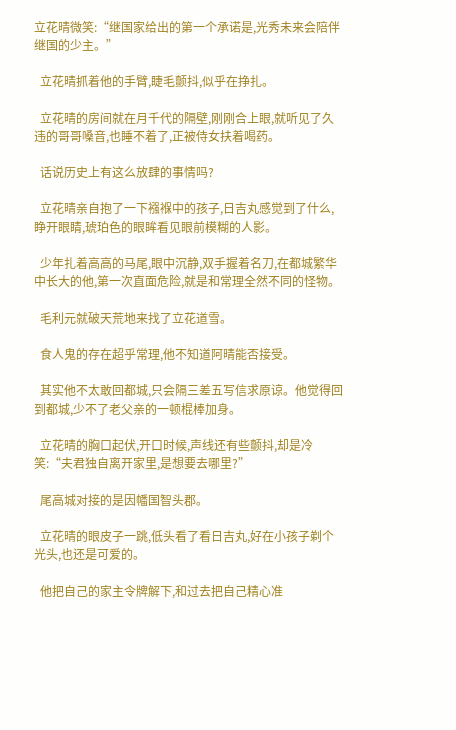立花晴微笑:“继国家给出的第一个承诺是,光秀未来会陪伴继国的少主。”

  立花晴抓着他的手臂,睫毛颤抖,似乎在挣扎。

  立花晴的房间就在月千代的隔壁,刚刚合上眼,就听见了久违的哥哥嗓音,也睡不着了,正被侍女扶着喝药。

  话说历史上有这么放肆的事情吗?

  立花晴亲自抱了一下襁褓中的孩子,日吉丸感觉到了什么,睁开眼睛,琥珀色的眼眸看见眼前模糊的人影。

  少年扎着高高的马尾,眼中沉静,双手握着名刀,在都城繁华中长大的他,第一次直面危险,就是和常理全然不同的怪物。

  毛利元就破天荒地来找了立花道雪。

  食人鬼的存在超乎常理,他不知道阿晴能否接受。

  其实他不太敢回都城,只会隔三差五写信求原谅。他觉得回到都城,少不了老父亲的一顿棍棒加身。

  立花晴的胸口起伏,开口时候,声线还有些颤抖,却是冷笑:“夫君独自离开家里,是想要去哪里?”

  尾高城对接的是因幡国智头郡。

  立花晴的眼皮子一跳,低头看了看日吉丸,好在小孩子剃个光头,也还是可爱的。

  他把自己的家主令牌解下,和过去把自己精心准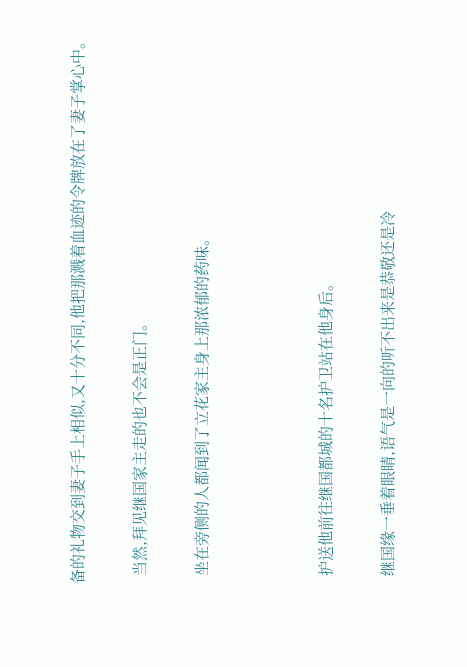备的礼物交到妻子手上相似,又十分不同,他把那溅着血迹的令牌放在了妻子掌心中。

  当然,拜见继国家主走的也不会是正门。

  坐在旁侧的人都闻到了立花家主身上那浓郁的药味。



  护送他前往继国都城的十名护卫站在他身后。

  继国缘一垂着眼睛,语气是一向的听不出来是恭敬还是冷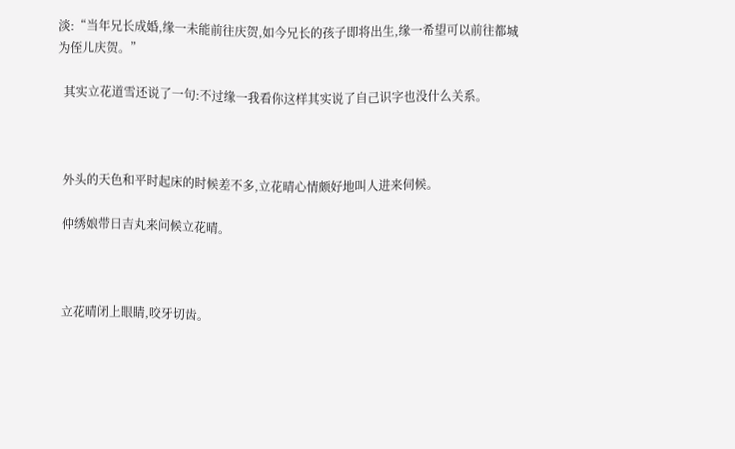淡:“当年兄长成婚,缘一未能前往庆贺,如今兄长的孩子即将出生,缘一希望可以前往都城为侄儿庆贺。”

  其实立花道雪还说了一句:不过缘一我看你这样其实说了自己识字也没什么关系。



  外头的天色和平时起床的时候差不多,立花晴心情颇好地叫人进来伺候。

  仲绣娘带日吉丸来问候立花晴。



  立花晴闭上眼睛,咬牙切齿。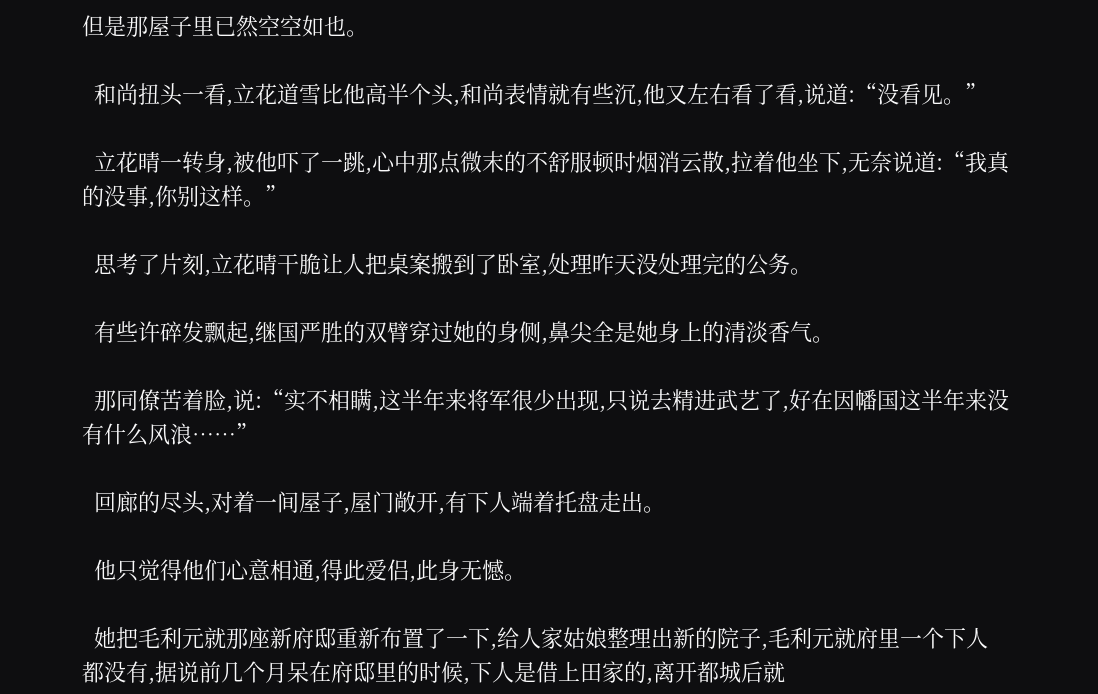但是那屋子里已然空空如也。

  和尚扭头一看,立花道雪比他高半个头,和尚表情就有些沉,他又左右看了看,说道:“没看见。”

  立花晴一转身,被他吓了一跳,心中那点微末的不舒服顿时烟消云散,拉着他坐下,无奈说道:“我真的没事,你别这样。”

  思考了片刻,立花晴干脆让人把桌案搬到了卧室,处理昨天没处理完的公务。

  有些许碎发飘起,继国严胜的双臂穿过她的身侧,鼻尖全是她身上的清淡香气。

  那同僚苦着脸,说:“实不相瞒,这半年来将军很少出现,只说去精进武艺了,好在因幡国这半年来没有什么风浪……”

  回廊的尽头,对着一间屋子,屋门敞开,有下人端着托盘走出。

  他只觉得他们心意相通,得此爱侣,此身无憾。

  她把毛利元就那座新府邸重新布置了一下,给人家姑娘整理出新的院子,毛利元就府里一个下人都没有,据说前几个月呆在府邸里的时候,下人是借上田家的,离开都城后就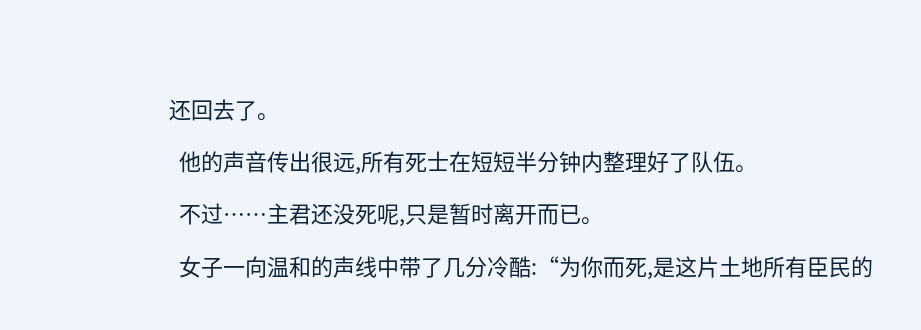还回去了。

  他的声音传出很远,所有死士在短短半分钟内整理好了队伍。

  不过……主君还没死呢,只是暂时离开而已。

  女子一向温和的声线中带了几分冷酷:“为你而死,是这片土地所有臣民的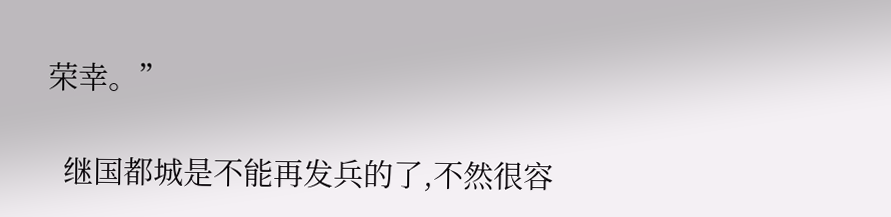荣幸。”

  继国都城是不能再发兵的了,不然很容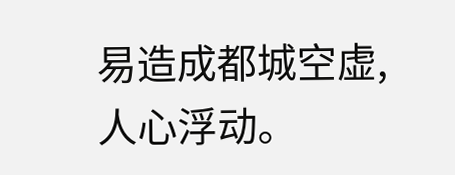易造成都城空虚,人心浮动。